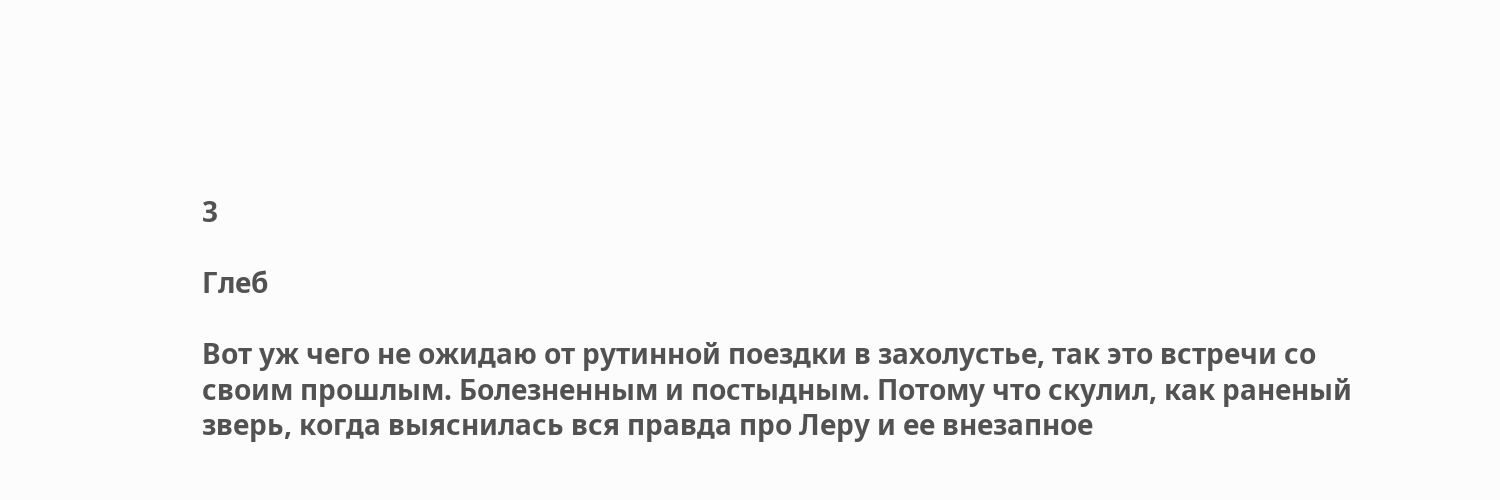3

Глеб

Вот уж чего не ожидаю от рутинной поездки в захолустье, так это встречи со своим прошлым. Болезненным и постыдным. Потому что скулил, как раненый зверь, когда выяснилась вся правда про Леру и ее внезапное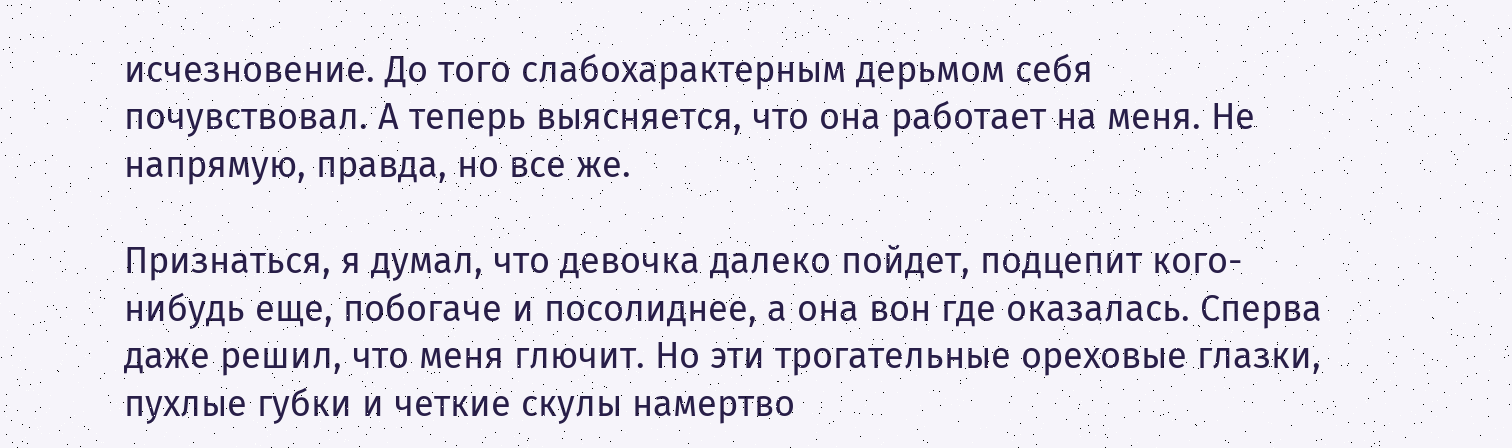исчезновение. До того слабохарактерным дерьмом себя почувствовал. А теперь выясняется, что она работает на меня. Не напрямую, правда, но все же.

Признаться, я думал, что девочка далеко пойдет, подцепит кого-нибудь еще, побогаче и посолиднее, а она вон где оказалась. Сперва даже решил, что меня глючит. Но эти трогательные ореховые глазки, пухлые губки и четкие скулы намертво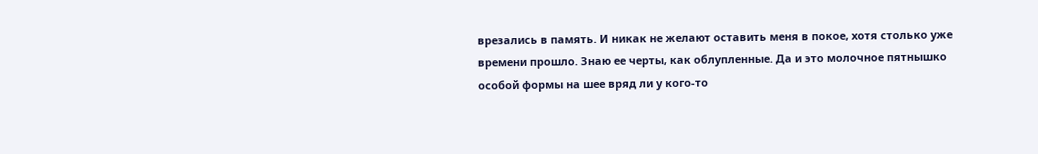врезались в память. И никак не желают оставить меня в покое, хотя столько уже времени прошло. Знаю ее черты, как облупленные. Да и это молочное пятнышко особой формы на шее вряд ли у кого-то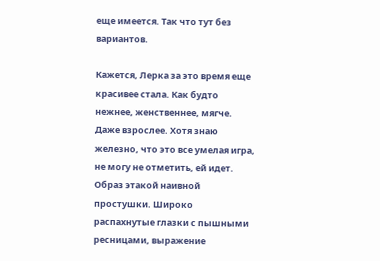еще имеется. Так что тут без вариантов.

Кажется, Лерка за это время еще красивее стала. Как будто нежнее, женственнее, мягче. Даже взрослее. Хотя знаю железно, что это все умелая игра, не могу не отметить, ей идет. Образ этакой наивной простушки. Широко распахнутые глазки с пышными ресницами, выражение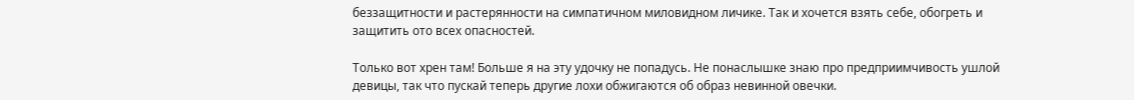беззащитности и растерянности на симпатичном миловидном личике. Так и хочется взять себе, обогреть и защитить ото всех опасностей.

Только вот хрен там! Больше я на эту удочку не попадусь. Не понаслышке знаю про предприимчивость ушлой девицы, так что пускай теперь другие лохи обжигаются об образ невинной овечки.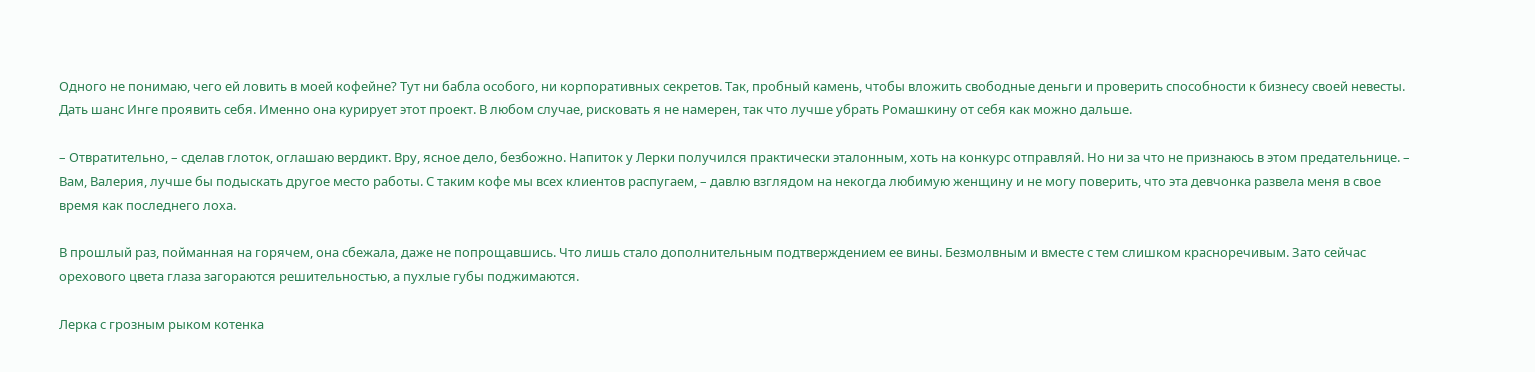Одного не понимаю, чего ей ловить в моей кофейне? Тут ни бабла особого, ни корпоративных секретов. Так, пробный камень, чтобы вложить свободные деньги и проверить способности к бизнесу своей невесты. Дать шанс Инге проявить себя. Именно она курирует этот проект. В любом случае, рисковать я не намерен, так что лучше убрать Ромашкину от себя как можно дальше.

– Отвратительно, – сделав глоток, оглашаю вердикт. Вру, ясное дело, безбожно. Напиток у Лерки получился практически эталонным, хоть на конкурс отправляй. Но ни за что не признаюсь в этом предательнице. – Вам, Валерия, лучше бы подыскать другое место работы. С таким кофе мы всех клиентов распугаем, – давлю взглядом на некогда любимую женщину и не могу поверить, что эта девчонка развела меня в свое время как последнего лоха.

В прошлый раз, пойманная на горячем, она сбежала, даже не попрощавшись. Что лишь стало дополнительным подтверждением ее вины. Безмолвным и вместе с тем слишком красноречивым. Зато сейчас орехового цвета глаза загораются решительностью, а пухлые губы поджимаются.

Лерка с грозным рыком котенка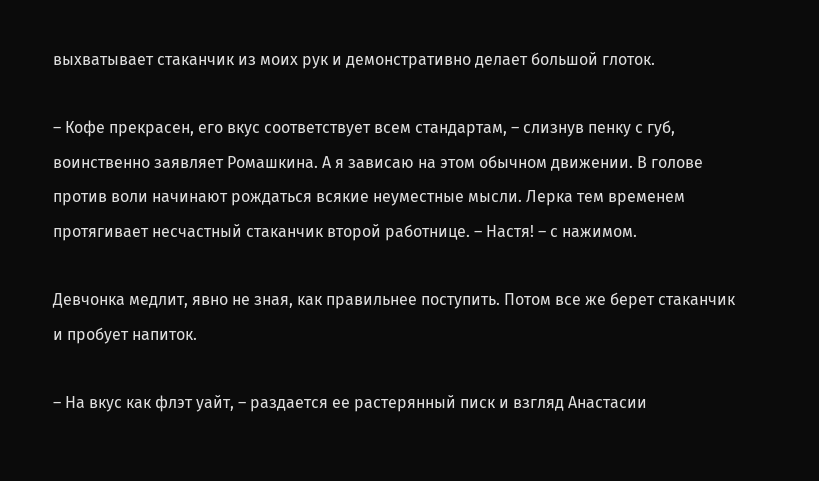выхватывает стаканчик из моих рук и демонстративно делает большой глоток.

– Кофе прекрасен, его вкус соответствует всем стандартам, – слизнув пенку с губ, воинственно заявляет Ромашкина. А я зависаю на этом обычном движении. В голове против воли начинают рождаться всякие неуместные мысли. Лерка тем временем протягивает несчастный стаканчик второй работнице. – Настя! – с нажимом.

Девчонка медлит, явно не зная, как правильнее поступить. Потом все же берет стаканчик и пробует напиток.

– На вкус как флэт уайт, – раздается ее растерянный писк и взгляд Анастасии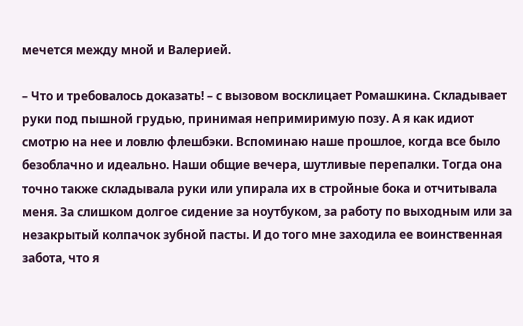мечется между мной и Валерией.

– Что и требовалось доказать! – с вызовом восклицает Ромашкина. Складывает руки под пышной грудью, принимая непримиримую позу. А я как идиот смотрю на нее и ловлю флешбэки. Вспоминаю наше прошлое, когда все было безоблачно и идеально. Наши общие вечера, шутливые перепалки. Тогда она точно также складывала руки или упирала их в стройные бока и отчитывала меня. За слишком долгое сидение за ноутбуком, за работу по выходным или за незакрытый колпачок зубной пасты. И до того мне заходила ее воинственная забота, что я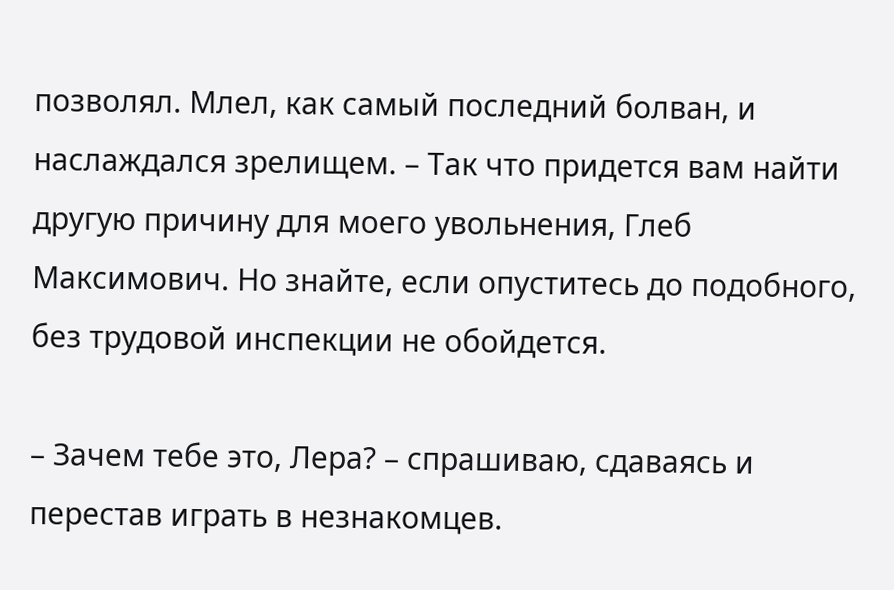позволял. Млел, как самый последний болван, и наслаждался зрелищем. – Так что придется вам найти другую причину для моего увольнения, Глеб Максимович. Но знайте, если опуститесь до подобного, без трудовой инспекции не обойдется.

– Зачем тебе это, Лера? – спрашиваю, сдаваясь и перестав играть в незнакомцев.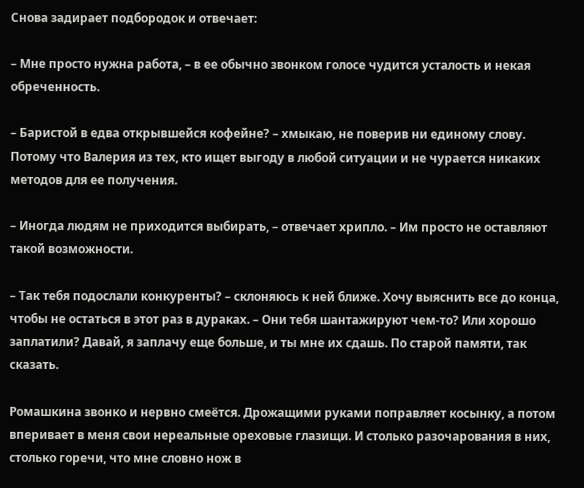Снова задирает подбородок и отвечает:

– Мне просто нужна работа, – в ее обычно звонком голосе чудится усталость и некая обреченность.

– Баристой в едва открывшейся кофейне? – хмыкаю, не поверив ни единому слову. Потому что Валерия из тех, кто ищет выгоду в любой ситуации и не чурается никаких методов для ее получения.

– Иногда людям не приходится выбирать, – отвечает хрипло. – Им просто не оставляют такой возможности.

– Так тебя подослали конкуренты? – склоняюсь к ней ближе. Хочу выяснить все до конца, чтобы не остаться в этот раз в дураках. – Они тебя шантажируют чем-то? Или хорошо заплатили? Давай, я заплачу еще больше, и ты мне их сдашь. По старой памяти, так сказать.

Ромашкина звонко и нервно смеётся. Дрожащими руками поправляет косынку, а потом вперивает в меня свои нереальные ореховые глазищи. И столько разочарования в них, столько горечи, что мне словно нож в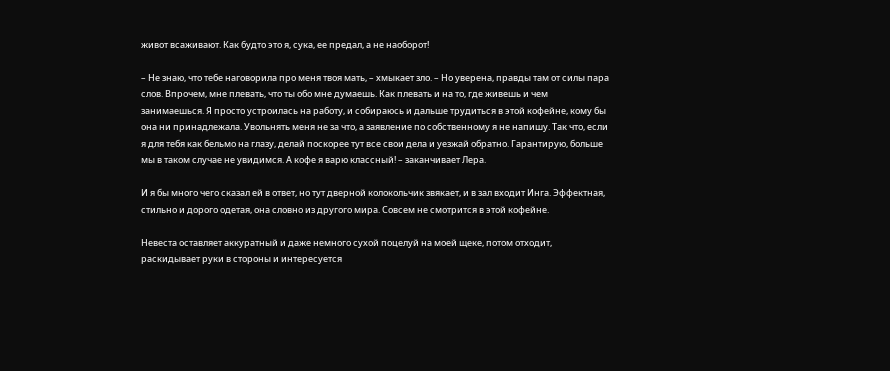живот всаживают. Как будто это я, сука, ее предал, а не наоборот!

– Не знаю, что тебе наговорила про меня твоя мать, – хмыкает зло. – Но уверена, правды там от силы пара слов. Впрочем, мне плевать, что ты обо мне думаешь. Как плевать и на то, где живешь и чем занимаешься. Я просто устроилась на работу, и собираюсь и дальше трудиться в этой кофейне, кому бы она ни принадлежала. Увольнять меня не за что, а заявление по собственному я не напишу. Так что, если я для тебя как бельмо на глазу, делай поскорее тут все свои дела и уезжай обратно. Гарантирую, больше мы в таком случае не увидимся. А кофе я варю классный! – заканчивает Лера.

И я бы много чего сказал ей в ответ, но тут дверной колокольчик звякает, и в зал входит Инга. Эффектная, стильно и дорого одетая, она словно из другого мира. Совсем не смотрится в этой кофейне.

Невеста оставляет аккуратный и даже немного сухой поцелуй на моей щеке, потом отходит, раскидывает руки в стороны и интересуется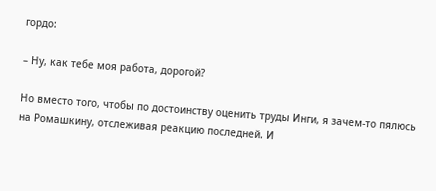гордо:

– Ну, как тебе моя работа, дорогой?

Но вместо того, чтобы по достоинству оценить труды Инги, я зачем-то пялюсь на Ромашкину, отслеживая реакцию последней. И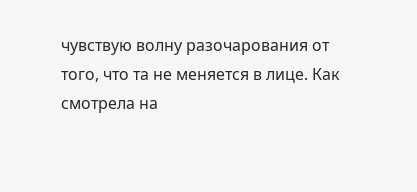чувствую волну разочарования от того, что та не меняется в лице. Как смотрела на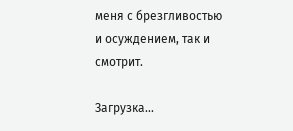меня с брезгливостью и осуждением, так и смотрит.

Загрузка...